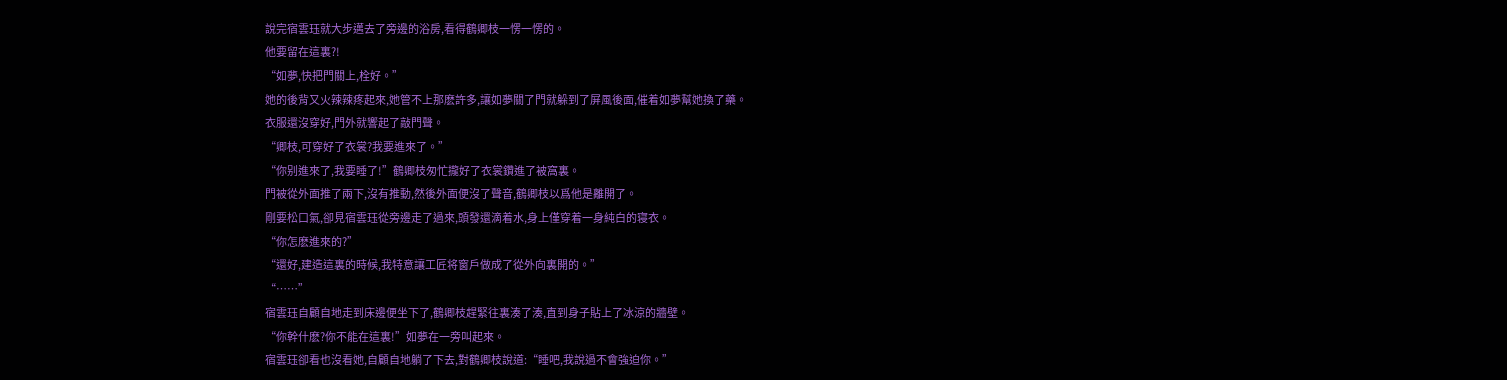說完宿雲珏就大步邁去了旁邊的浴房,看得鶴卿枝一愣一愣的。
他要留在這裏?!
“如夢,快把門關上,栓好。”
她的後背又火辣辣疼起來,她管不上那麽許多,讓如夢關了門就躲到了屏風後面,催着如夢幫她換了藥。
衣服還沒穿好,門外就響起了敲門聲。
“卿枝,可穿好了衣裳?我要進來了。”
“你别進來了,我要睡了!”鶴卿枝匆忙攏好了衣裳鑽進了被窩裏。
門被從外面推了兩下,沒有推動,然後外面便沒了聲音,鶴卿枝以爲他是離開了。
剛要松口氣,卻見宿雲珏從旁邊走了過來,頭發還滴着水,身上僅穿着一身純白的寝衣。
“你怎麽進來的?”
“還好,建造這裏的時候,我特意讓工匠将窗戶做成了從外向裏開的。”
“……”
宿雲珏自顧自地走到床邊便坐下了,鶴卿枝趕緊往裏湊了湊,直到身子貼上了冰涼的牆壁。
“你幹什麽?你不能在這裏!”如夢在一旁叫起來。
宿雲珏卻看也沒看她,自顧自地躺了下去,對鶴卿枝說道:“睡吧,我說過不會強迫你。”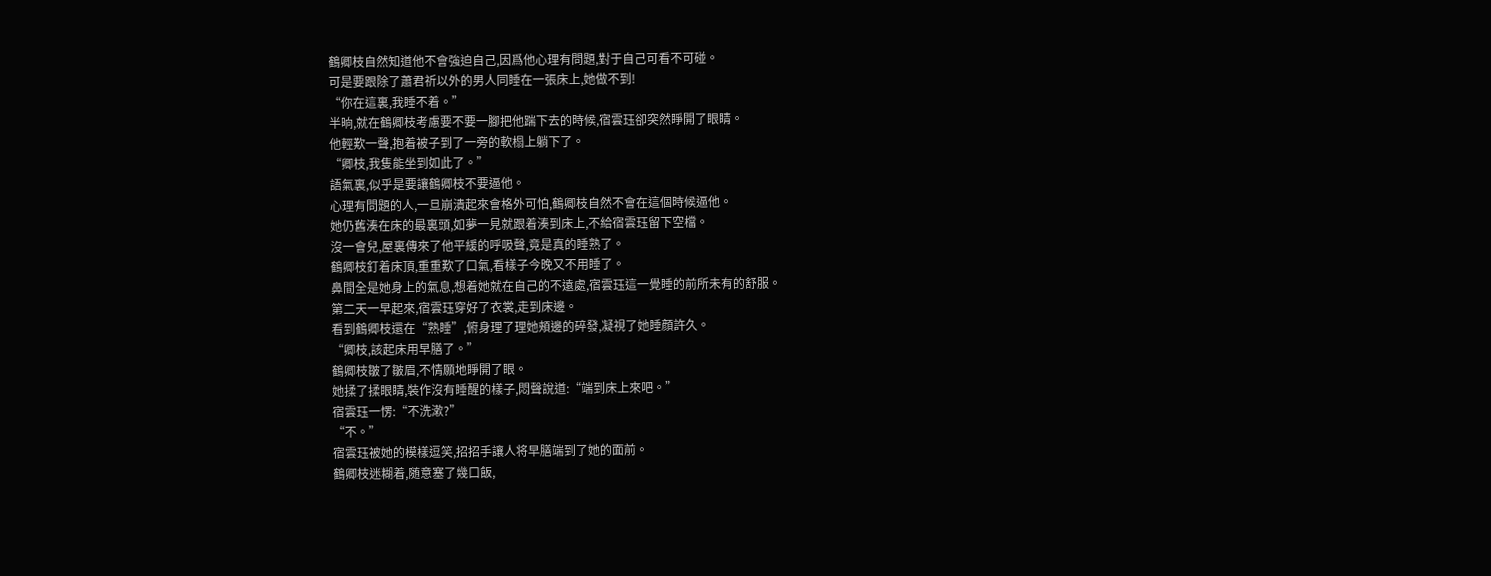鶴卿枝自然知道他不會強迫自己,因爲他心理有問題,對于自己可看不可碰。
可是要跟除了蕭君祈以外的男人同睡在一張床上,她做不到!
“你在這裏,我睡不着。”
半晌,就在鶴卿枝考慮要不要一腳把他踹下去的時候,宿雲珏卻突然睜開了眼睛。
他輕歎一聲,抱着被子到了一旁的軟榻上躺下了。
“卿枝,我隻能坐到如此了。”
語氣裏,似乎是要讓鶴卿枝不要逼他。
心理有問題的人,一旦崩潰起來會格外可怕,鶴卿枝自然不會在這個時候逼他。
她仍舊湊在床的最裏頭,如夢一見就跟着湊到床上,不給宿雲珏留下空檔。
沒一會兒,屋裏傳來了他平緩的呼吸聲,竟是真的睡熟了。
鶴卿枝釘着床頂,重重歎了口氣,看樣子今晚又不用睡了。
鼻間全是她身上的氣息,想着她就在自己的不遠處,宿雲珏這一覺睡的前所未有的舒服。
第二天一早起來,宿雲珏穿好了衣裳,走到床邊。
看到鶴卿枝還在“熟睡”,俯身理了理她頰邊的碎發,凝視了她睡顔許久。
“卿枝,該起床用早膳了。”
鶴卿枝皺了皺眉,不情願地睜開了眼。
她揉了揉眼睛,裝作沒有睡醒的樣子,悶聲說道:“端到床上來吧。”
宿雲珏一愣:“不洗漱?”
“不。”
宿雲珏被她的模樣逗笑,招招手讓人将早膳端到了她的面前。
鶴卿枝迷糊着,随意塞了幾口飯,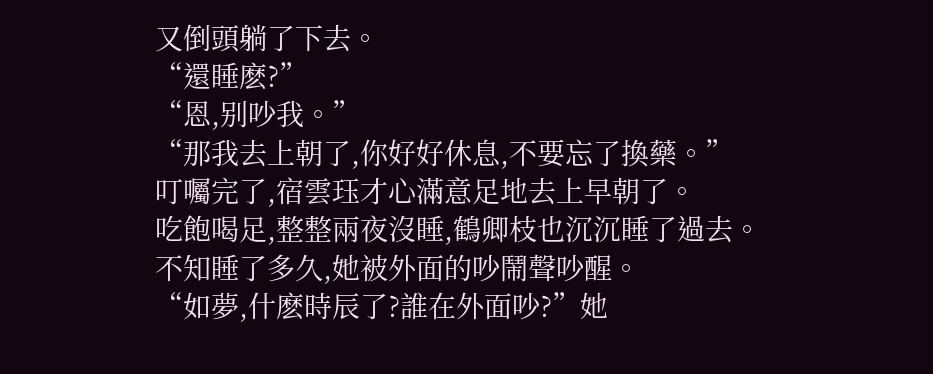又倒頭躺了下去。
“還睡麽?”
“恩,别吵我。”
“那我去上朝了,你好好休息,不要忘了換藥。”
叮囑完了,宿雲珏才心滿意足地去上早朝了。
吃飽喝足,整整兩夜沒睡,鶴卿枝也沉沉睡了過去。
不知睡了多久,她被外面的吵鬧聲吵醒。
“如夢,什麽時辰了?誰在外面吵?”她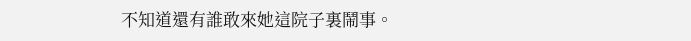不知道還有誰敢來她這院子裏鬧事。